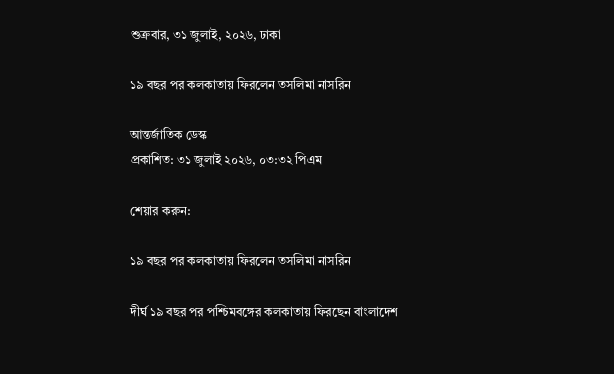শুক্রবার, ৩১ জুলাই, ২০২৬, ঢাকা

১৯ বছর পর কলকাতায় ফিরলেন তসলিমা নাসরিন

আন্তর্জাতিক ডেস্ক
প্রকাশিত: ৩১ জুলাই ২০২৬, ০৩:৩২ পিএম

শেয়ার করুন:

১৯ বছর পর কলকাতায় ফিরলেন তসলিমা নাসরিন

দীর্ঘ ১৯ বছর পর পশ্চিমবঙ্গের কলকাতায় ফিরছেন বাংলাদেশ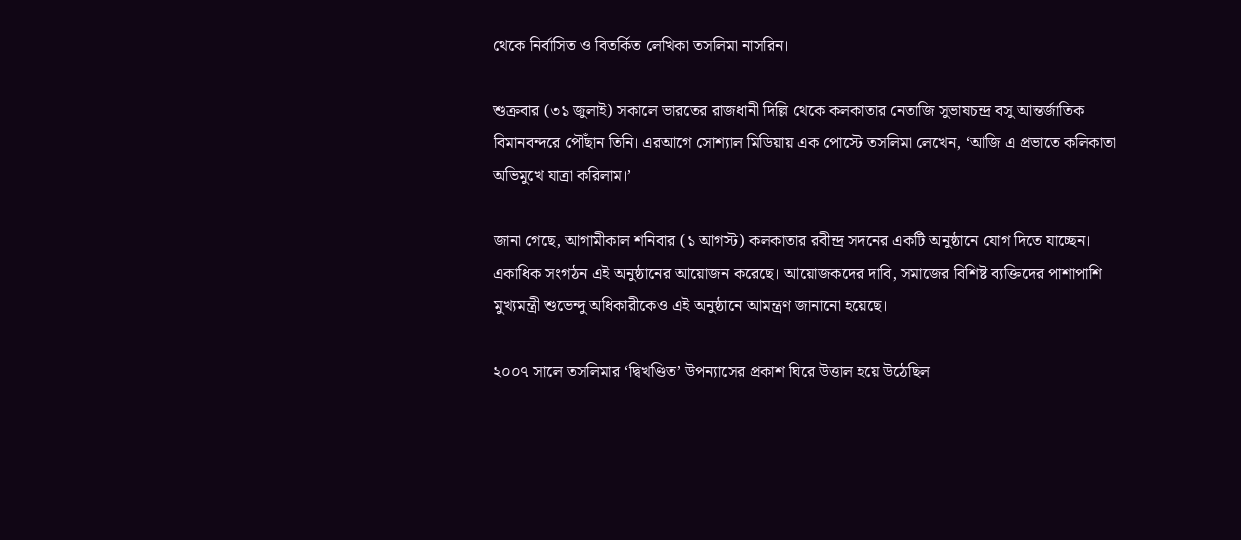থেকে নির্বাসিত ও বিতর্কিত লেখিকা তসলিমা নাসরিন।

শুক্রবার (৩১ জুলাই) সকালে ভারতের রাজধানী দিল্লি থেকে কলকাতার নেতাজি সুভাষচন্দ্র বসু আন্তর্জাতিক বিমানবন্দরে পৌঁছান তিনি। এরআগে সোশ্যাল মিডিয়ায় এক পোস্টে তসলিমা লেখেন, ‘আজি এ প্রভাতে কলিকাতা অভিমুখে যাত্রা করিলাম।’

জানা গেছে, আগামীকাল শনিবার (১ আগস্ট) কলকাতার রবীন্দ্র সদনের একটি অনুষ্ঠানে যোগ দিতে যাচ্ছেন। একাধিক সংগঠন এই অনুষ্ঠানের আয়োজন করেছে। আয়োজকদের দাবি, সমাজের বিশিষ্ট ব্যক্তিদের পাশাপাশি মুখ্যমন্ত্রী শুভেন্দু অধিকারীকেও এই অনুষ্ঠানে আমন্ত্রণ জানানো হয়েছে।

২০০৭ সালে তসলিমার ‘দ্বিখণ্ডিত’ উপন্যাসের প্রকাশ ঘিরে উত্তাল হয়ে উঠেছিল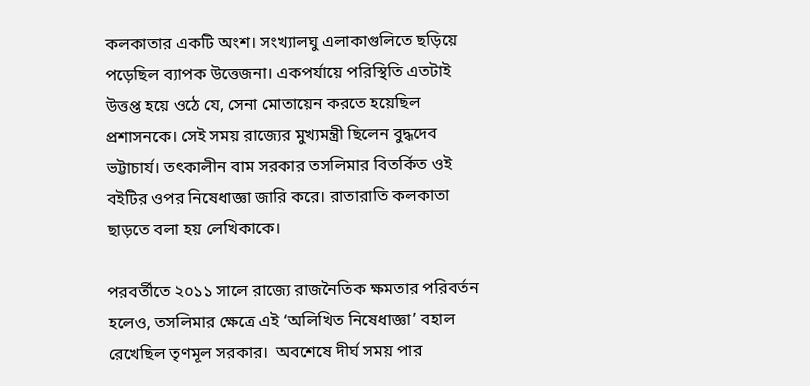কলকাতার একটি অংশ। সংখ্যালঘু এলাকাগুলিতে ছড়িয়ে পড়েছিল ব্যাপক উত্তেজনা। একপর্যায়ে পরিস্থিতি এতটাই উত্তপ্ত হয়ে ওঠে যে, সেনা মোতায়েন করতে হয়েছিল প্রশাসনকে। সেই সময় রাজ্যের মুখ্যমন্ত্রী ছিলেন বুদ্ধদেব ভট্টাচার্য। তৎকালীন বাম সরকার তসলিমার বিতর্কিত ওই বইটির ওপর নিষেধাজ্ঞা জারি করে। রাতারাতি কলকাতা ছাড়তে বলা হয় লেখিকাকে।

পরবর্তীতে ২০১১ সালে রাজ্যে রাজনৈতিক ক্ষমতার পরিবর্তন হলেও, তসলিমার ক্ষেত্রে এই ‘অলিখিত নিষেধাজ্ঞা’ বহাল রেখেছিল তৃণমূল সরকার।  অবশেষে দীর্ঘ সময় পার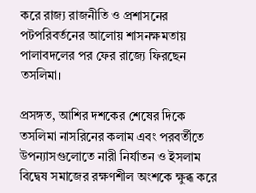করে রাজ্য রাজনীতি ও প্রশাসনের পটপরিবর্তনের আলোয় শাসনক্ষমতায় পালাবদলের পর ফের রাজ্যে ফিরছেন তসলিমা।

প্রসঙ্গত, আশির দশকের শেষের দিকে তসলিমা নাসরিনের কলাম এবং পরবর্তীতে উপন্যাসগুলোতে নারী নির্যাতন ও ইসলাম বিদ্বেষ সমাজের রক্ষণশীল অংশকে ক্ষুব্ধ করে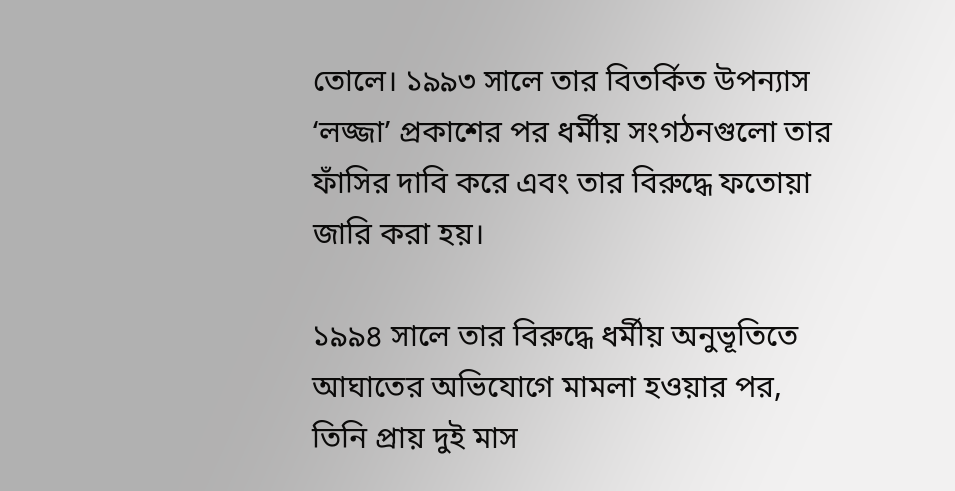তোলে। ১৯৯৩ সালে তার বিতর্কিত উপন্যাস ‘লজ্জা’ প্রকাশের পর ধর্মীয় সংগঠনগুলো তার ফাঁসির দাবি করে এবং তার বিরুদ্ধে ফতোয়া জারি করা হয়।

১৯৯৪ সালে তার বিরুদ্ধে ধর্মীয় অনুভূতিতে আঘাতের অভিযোগে মামলা হওয়ার পর, তিনি প্রায় দুই মাস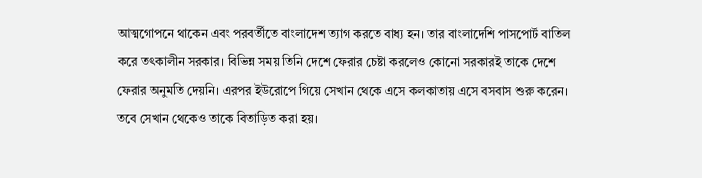আত্মগোপনে থাকেন এবং পরবর্তীতে বাংলাদেশ ত্যাগ করতে বাধ্য হন। তার বাংলাদেশি পাসপোর্ট বাতিল করে তৎকালীন সরকার। বিভিন্ন সময় তিনি দেশে ফেরার চেষ্টা করলেও কোনো সরকারই তাকে দেশে ফেরার অনুমতি দেয়নি। এরপর ইউরোপে গিয়ে সেখান থেকে এসে কলকাতায় এসে বসবাস শুরু করেন। তবে সেখান থেকেও তাকে বিতাড়িত করা হয়।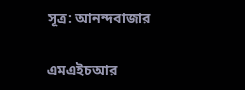সূত্র: আনন্দবাজার

এমএইচআর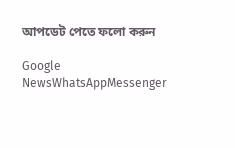আপডেট পেতে ফলো করুন

Google NewsWhatsAppMessenger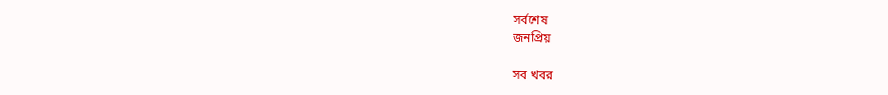সর্বশেষ
জনপ্রিয়

সব খবর